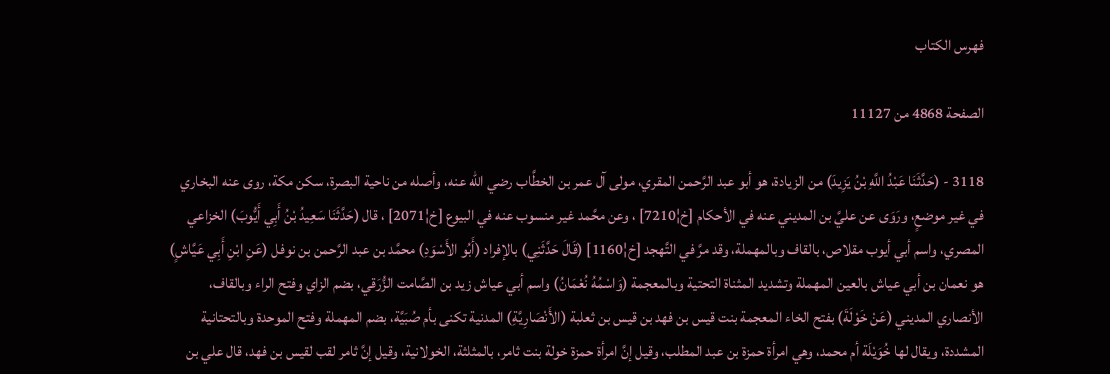فهرس الكتاب

الصفحة 4868 من 11127

3118 - (حَدَّثَنَا عَبْدُ اللَّهِ بْنُ يَزِيدَ) من الزيادة، هو أبو عبد الرَّحمن المقري، مولى آل عمر بن الخطَّاب رضي الله عنه، وأصله من ناحية البصرة، سكن مكة، روى عنه البخاري في غير موضعٍ، ورَوَى عن عليَّ بن المديني عنه في الأحكام [خ¦7210] ، وعن محَّمد غير منسوب عنه في البيوع [خ¦2071] ، قال (حَدَّثَنَا سَعِيدُ بْنُ أَبِي أَيُّوبَ) الخزاعي المصري، واسم أبي أيوب مقلاص، بالقاف وبالمهملة، وقد مرَّ في التَّهجد [خ¦1160] (قَالَ حَدَّثَنِي) بالإفراد (أَبُو الأَسْوَدِ) محمَّد بن عبد الرَّحمن بن نوفل (عَنِ ابْنِ أَبِي عَيَّاشٍ) هو نعمان بن أبي عياش بالعين المهملة وتشديد المثناة التحتية وبالمعجمة (وَاسْمُهُ نُعْمَانُ) واسم أبي عياش زيد بن الصَّامت الزُّرَقي، بضم الزاي وفتح الراء وبالقاف، الأنصاري المديني (عَنْ خَوْلَةَ) بفتح الخاء المعجمة بنت قيس بن فهد بن قيس بن ثعلبة (الأَنْصَارِيَّةِ) المدنية تكنى بأم صُبَيَّة، بضم المهملة وفتح الموحدة وبالتحتانية المشددة، ويقال لها خُوَيْلَة أم محمد، وهي امرأة حمزة بن عبد المطلب، وقيل إنَّ امرأة حمزة خولة بنت ثامر، بالمثلثة، الخولانية، وقيل إنَّ ثامر لقب لقيس بن فهد، قال علي بن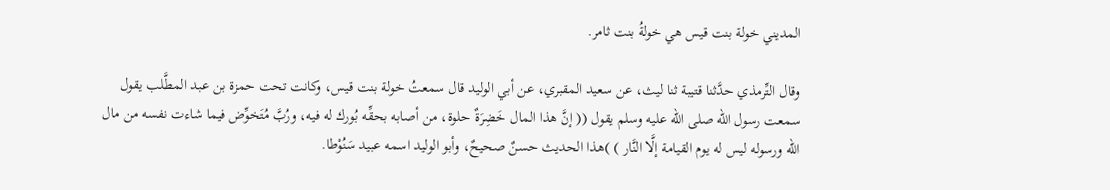المديني خولة بنت قيس هي خولةُ بنت ثامر.

وقال التِّرمذي حدَّثنا قتيبة ثنا ليث، عن سعيد المقبري، عن أبي الوليد قال سمعتُ خولة بنت قيس، وكانت تحت حمزة بن عبد المطَّلب يقول سمعت رسول الله صلى الله عليه وسلم يقول (( إنَّ هذا المال خَضِرَةٌ حلوة، من أصابه بحقِّه بُورك له فيه، ورُبَّ مُتَخوِّض فيما شاءت نفسه من مال الله ورسوله ليس له يوم القيامة إلَّا النَّار ) )هذا الحديث حسنٌ صحيحٌ، وأبو الوليد اسمه عبيد سَنُوْطا.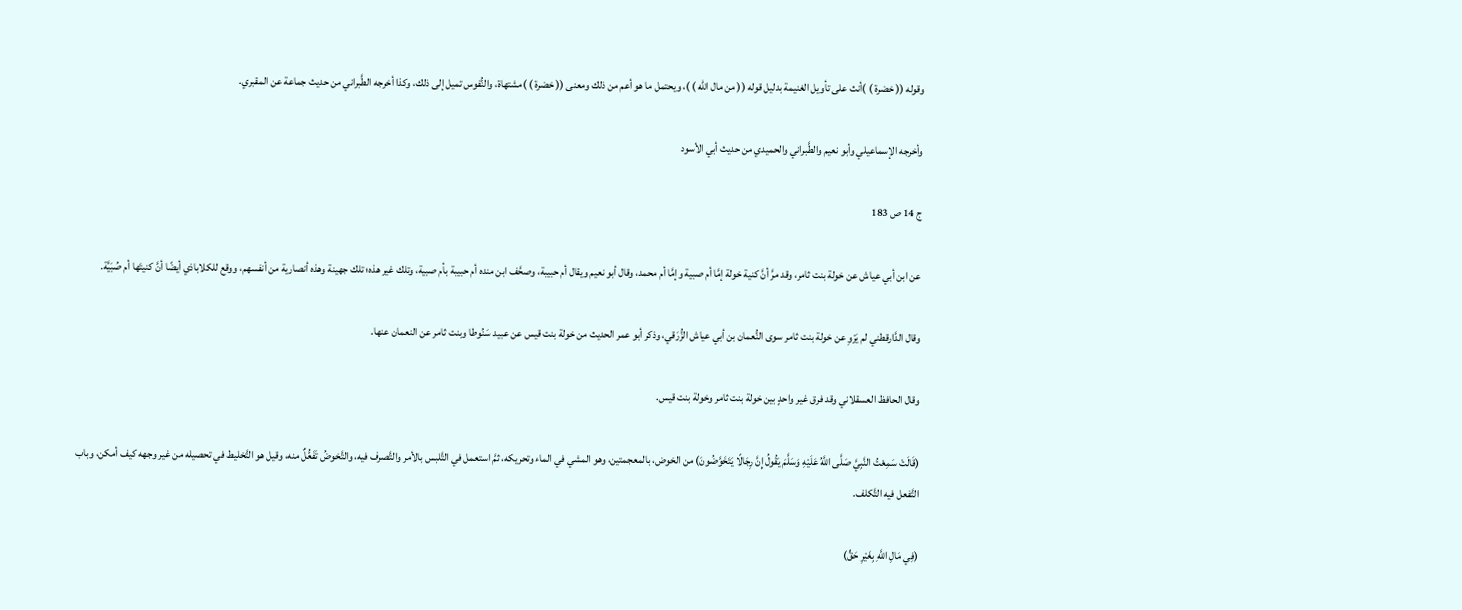وقوله (( خضرة ) )أنث على تأويل الغنيمة بدليل قوله (( من مال الله ) )، ويحتمل ما هو أعم من ذلك ومعنى (( خضرة ) )مشتهاة، والنُّفوس تميل إلى ذلك، وكذا أخرجه الطَّبراني من حديث جماعة عن المقبري.

وأخرجه الإسماعيلي وأبو نعيم والطَّبراني والحميدي من حديث أبي الأسود

ج 14 ص 183

عن ابن أبي عياش عن خولة بنت ثامر، وقد مرَّ أنَّ كنية خولة إمَّا أم صبية وإمَّا أم محمد، وقال أبو نعيم ويقال أم حبيبة، وصحَّف ابن منده أم حبيبة بأم صبية، وتلك غير هذه؛ تلك جهينة وهذه أنصارية من أنفسهم، ووقع للكلاباذي أيضًا أنَّ كنيتَها أم صُبَيَّة.

وقال الدَّارقطني لم يَرْوِ عن خولة بنت ثامر سوى النُّعمان بن أبي عياش الزُّرَقي، وذكر أبو عمر الحديث من خولة بنت قيس عن عبيد سَنُوطا وبنت ثامر عن النعمان عنها.

وقال الحافظ العسقلاني وقد فرق غير واحدٍ بين خولة بنت ثامر وخولة بنت قيس.

(قَالَتْ سَمِعْتُ النَّبِيَّ صَلَّى اللَّهُ عَلَيْهِ وَسَلَّمَ يَقُولُ إِنَّ رِجَالًا يَتَخَوَّضُونَ) من الخوض، بالمعجمتين، وهو المشي في الماء وتحريكه، ثمَّ استعمل في التَّلبس بالأمر والتَّصرف فيه، والتَّخوضُ تَفَعُّلٌ منه، وقيل هو التَّخليط في تحصيله من غير وجهه كيف أمكن، وباب التَّفعل فيه التَّكلف.

(فِي مَالِ اللَّهِ بِغَيْرِ حَقٍّ)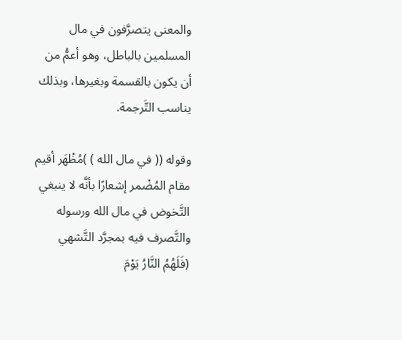والمعنى يتصرَّفون في مال المسلمين بالباطل، وهو أعمُّ من أن يكون بالقسمة وبغيرها، وبذلك يناسب التَّرجمة.

وقوله (( في مال الله ) )مُظْهَر أقيم مقام المُضْمر إشعارًا بأنَّه لا ينبغي التَّخوض في مال الله ورسوله والتَّصرف فيه بمجرَّد التَّشهي (فَلَهُمُ النَّارُ يَوْمَ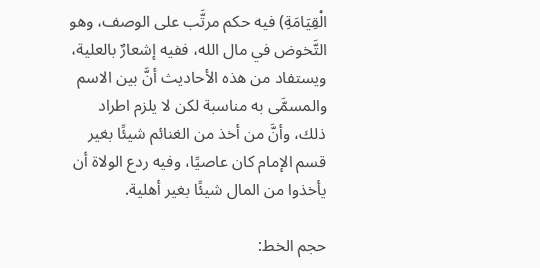الْقِيَامَةِ) فيه حكم مرتَّب على الوصف، وهو التَّخوض في مال الله، ففيه إشعارٌ بالعلية، ويستفاد من هذه الأحاديث أنَّ بين الاسم والمسمَّى به مناسبة لكن لا يلزم اطراد ذلك، وأنَّ من أخذ من الغنائم شيئًا بغير قسم الإمام كان عاصيًا، وفيه ردع الولاة أن يأخذوا من المال شيئًا بغير أهلية.

حجم الخط: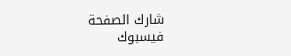شارك الصفحة
فيسبوك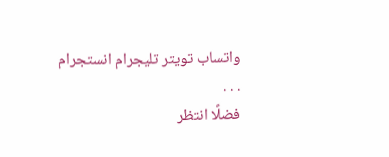واتساب تويتر تليجرام انستجرام
. . .
فضلًا انتظر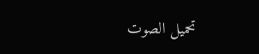تحميل الصوت